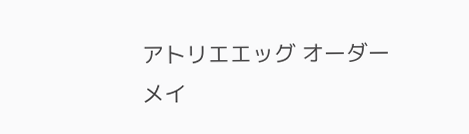アトリエエッグ オーダーメイ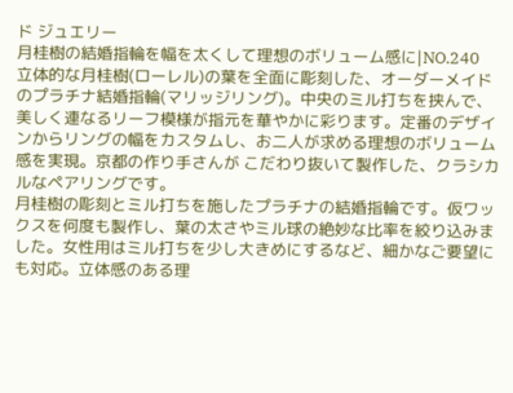ド ジュエリー
月桂樹の結婚指輪を幅を太くして理想のボリューム感に|NO.240
立体的な月桂樹(ローレル)の葉を全面に彫刻した、オーダーメイドのプラチナ結婚指輪(マリッジリング)。中央のミル打ちを挟んで、美しく連なるリーフ模様が指元を華やかに彩ります。定番のデザインからリングの幅をカスタムし、お二人が求める理想のボリューム感を実現。京都の作り手さんが こだわり抜いて製作した、クラシカルなペアリングです。
月桂樹の彫刻とミル打ちを施したプラチナの結婚指輪です。仮ワックスを何度も製作し、葉の太さやミル球の絶妙な比率を絞り込みました。女性用はミル打ちを少し大きめにするなど、細かなご要望にも対応。立体感のある理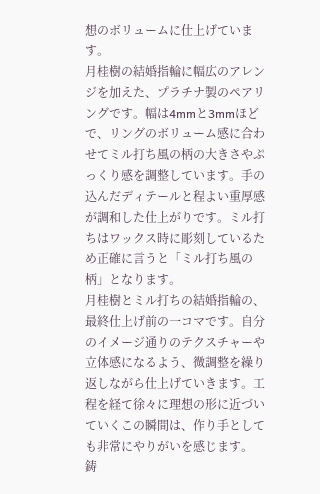想のボリュームに仕上げています。
月桂樹の結婚指輪に幅広のアレンジを加えた、プラチナ製のペアリングです。幅は4mmと3mmほどで、リングのボリューム感に合わせてミル打ち風の柄の大きさやぷっくり感を調整しています。手の込んだディテールと程よい重厚感が調和した仕上がりです。ミル打ちはワックス時に彫刻しているため正確に言うと「ミル打ち風の柄」となります。
月桂樹とミル打ちの結婚指輪の、最終仕上げ前の一コマです。自分のイメージ通りのテクスチャーや立体感になるよう、微調整を繰り返しながら仕上げていきます。工程を経て徐々に理想の形に近づいていくこの瞬間は、作り手としても非常にやりがいを感じます。
鋳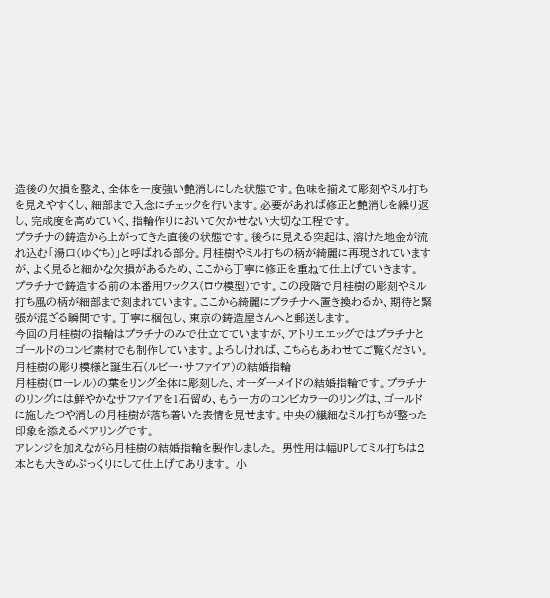造後の欠損を整え、全体を一度強い艶消しにした状態です。色味を揃えて彫刻やミル打ちを見えやすくし、細部まで入念にチェックを行います。必要があれば修正と艶消しを繰り返し、完成度を高めていく、指輪作りにおいて欠かせない大切な工程です。
プラチナの鋳造から上がってきた直後の状態です。後ろに見える突起は、溶けた地金が流れ込む「湯口(ゆぐち)」と呼ばれる部分。月桂樹やミル打ちの柄が綺麗に再現されていますが、よく見ると細かな欠損があるため、ここから丁寧に修正を重ねて仕上げていきます。
プラチナで鋳造する前の本番用ワックス(ロウ模型)です。この段階で月桂樹の彫刻やミル打ち風の柄が細部まで刻まれています。ここから綺麗にプラチナへ置き換わるか、期待と緊張が混ざる瞬間です。丁寧に梱包し、東京の鋳造屋さんへと郵送します。
今回の月桂樹の指輪はプラチナのみで仕立てていますが、アトリエエッグではプラチナとゴールドのコンビ素材でも制作しています。よろしければ、こちらもあわせてご覧ください。
月桂樹の彫り模様と誕生石(ルビー・サファイア)の結婚指輪
月桂樹(ローレル)の葉をリング全体に彫刻した、オーダーメイドの結婚指輪です。プラチナのリングには鮮やかなサファイアを1石留め、もう一方のコンビカラーのリングは、ゴールドに施したつや消しの月桂樹が落ち着いた表情を見せます。中央の繊細なミル打ちが整った印象を添えるペアリングです。
アレンジを加えながら月桂樹の結婚指輪を製作しました。 男性用は幅UPしてミル打ちは2本とも大きめぷっくりにして仕上げてあります。 小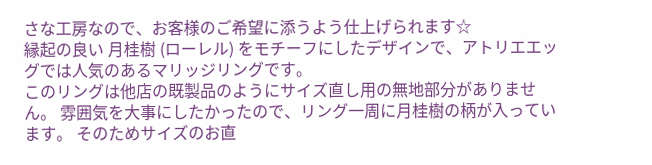さな工房なので、お客様のご希望に添うよう仕上げられます☆
縁起の良い 月桂樹 (ローレル) をモチーフにしたデザインで、アトリエエッグでは人気のあるマリッジリングです。
このリングは他店の既製品のようにサイズ直し用の無地部分がありません。 雰囲気を大事にしたかったので、リング一周に月桂樹の柄が入っています。 そのためサイズのお直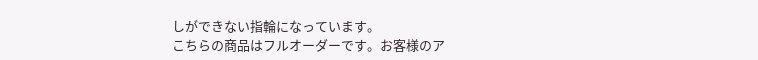しができない指輪になっています。
こちらの商品はフルオーダーです。お客様のア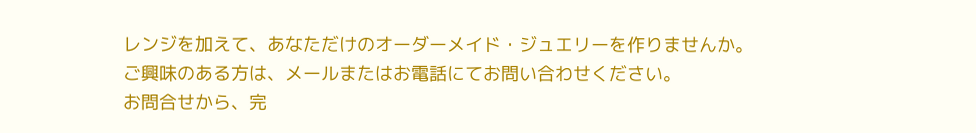レンジを加えて、あなただけのオーダーメイド・ジュエリーを作りませんか。
ご興味のある方は、メールまたはお電話にてお問い合わせください。
お問合せから、完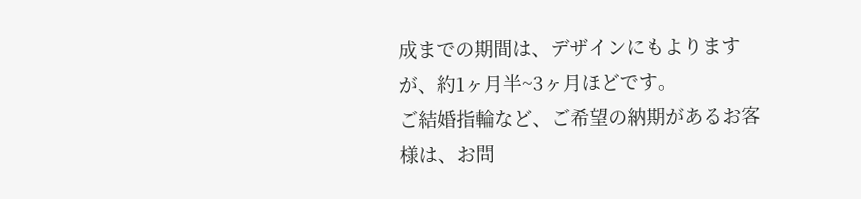成までの期間は、デザインにもよりますが、約1ヶ月半~3ヶ月ほどです。
ご結婚指輪など、ご希望の納期があるお客様は、お問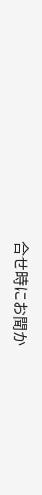合せ時にお聞か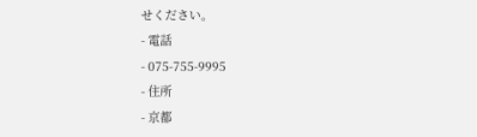せください。
- 電話
- 075-755-9995
- 住所
- 京都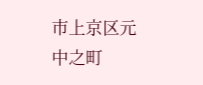市上京区元中之町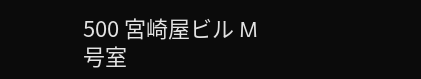500 宮崎屋ビル M号室